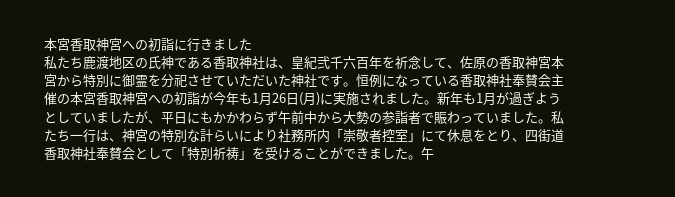本宮香取神宮への初詣に行きました
私たち鹿渡地区の氏神である香取神社は、皇紀弐千六百年を祈念して、佐原の香取神宮本宮から特別に御霊を分祀させていただいた神社です。恒例になっている香取神社奉賛会主催の本宮香取神宮への初詣が今年も1月26日(月)に実施されました。新年も1月が過ぎようとしていましたが、平日にもかかわらず午前中から大勢の参詣者で賑わっていました。私たち一行は、神宮の特別な計らいにより社務所内「崇敬者控室」にて休息をとり、四街道香取神社奉賛会として「特別祈祷」を受けることができました。午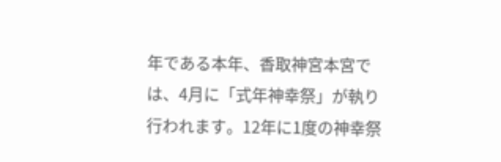年である本年、香取神宮本宮では、4月に「式年神幸祭」が執り行われます。12年に1度の神幸祭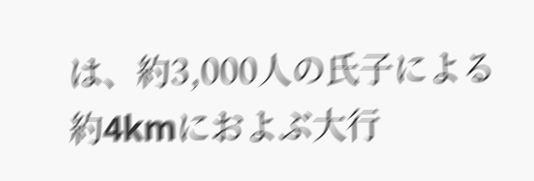は、約3,000人の氏子による約4kmにおよぶ大行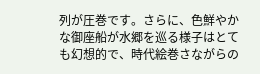列が圧巻です。さらに、色鮮やかな御座船が水郷を巡る様子はとても幻想的で、時代絵巻さながらの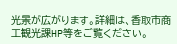光景が広がります。詳細は、香取市商工観光課HP等をご覧ください。